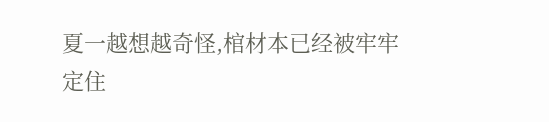夏一越想越奇怪,棺材本已经被牢牢定住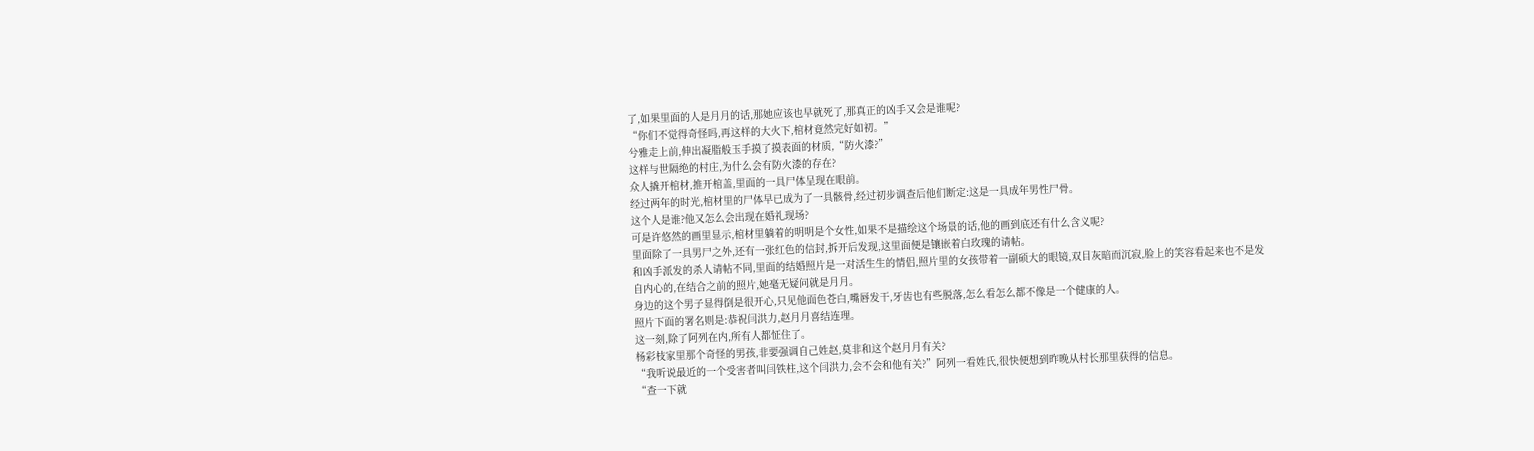了,如果里面的人是月月的话,那她应该也早就死了,那真正的凶手又会是谁呢?
“你们不觉得奇怪吗,再这样的大火下,棺材竟然完好如初。”
兮雅走上前,伸出凝脂般玉手摸了摸表面的材质,“防火漆?”
这样与世隔绝的村庄,为什么会有防火漆的存在?
众人撬开棺材,推开棺盖,里面的一具尸体呈现在眼前。
经过两年的时光,棺材里的尸体早已成为了一具骸骨,经过初步调查后他们断定:这是一具成年男性尸骨。
这个人是谁?他又怎么会出现在婚礼现场?
可是许悠然的画里显示,棺材里躺着的明明是个女性,如果不是描绘这个场景的话,他的画到底还有什么含义呢?
里面除了一具男尸之外,还有一张红色的信封,拆开后发现,这里面便是镶嵌着白玫瑰的请帖。
和凶手派发的杀人请帖不同,里面的结婚照片是一对活生生的情侣,照片里的女孩带着一副硕大的眼镜,双目灰暗而沉寂,脸上的笑容看起来也不是发自内心的,在结合之前的照片,她毫无疑问就是月月。
身边的这个男子显得倒是很开心,只见他面色苍白,嘴唇发干,牙齿也有些脱落,怎么看怎么都不像是一个健康的人。
照片下面的署名则是:恭祝闫洪力,赵月月喜结连理。
这一刻,除了阿列在内,所有人都怔住了。
杨彩枝家里那个奇怪的男孩,非要强调自己姓赵,莫非和这个赵月月有关?
“我听说最近的一个受害者叫闫铁柱,这个闫洪力,会不会和他有关?”阿列一看姓氏,很快便想到昨晚从村长那里获得的信息。
“查一下就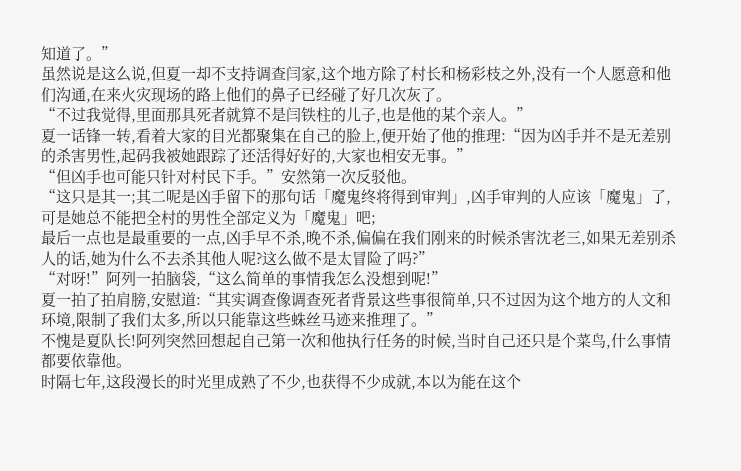知道了。”
虽然说是这么说,但夏一却不支持调查闫家,这个地方除了村长和杨彩枝之外,没有一个人愿意和他们沟通,在来火灾现场的路上他们的鼻子已经碰了好几次灰了。
“不过我觉得,里面那具死者就算不是闫铁柱的儿子,也是他的某个亲人。”
夏一话锋一转,看着大家的目光都聚集在自己的脸上,便开始了他的推理:“因为凶手并不是无差别的杀害男性,起码我被她跟踪了还活得好好的,大家也相安无事。”
“但凶手也可能只针对村民下手。”安然第一次反驳他。
“这只是其一;其二呢是凶手留下的那句话「魔鬼终将得到审判」,凶手审判的人应该「魔鬼」了,可是她总不能把全村的男性全部定义为「魔鬼」吧;
最后一点也是最重要的一点,凶手早不杀,晚不杀,偏偏在我们刚来的时候杀害沈老三,如果无差别杀人的话,她为什么不去杀其他人呢?这么做不是太冒险了吗?”
“对呀!”阿列一拍脑袋,“这么简单的事情我怎么没想到呢!”
夏一拍了拍肩膀,安慰道:“其实调查像调查死者背景这些事很简单,只不过因为这个地方的人文和环境,限制了我们太多,所以只能靠这些蛛丝马迹来推理了。”
不愧是夏队长!阿列突然回想起自己第一次和他执行任务的时候,当时自己还只是个菜鸟,什么事情都要依靠他。
时隔七年,这段漫长的时光里成熟了不少,也获得不少成就,本以为能在这个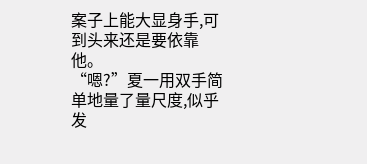案子上能大显身手,可到头来还是要依靠他。
“嗯?”夏一用双手简单地量了量尺度,似乎发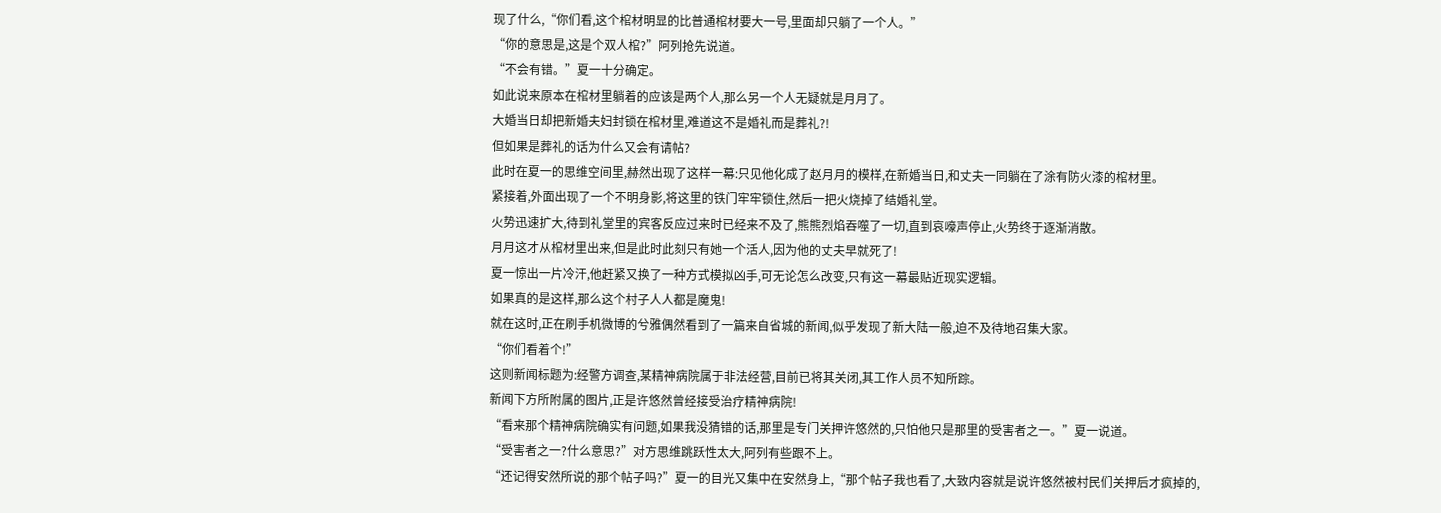现了什么,“你们看,这个棺材明显的比普通棺材要大一号,里面却只躺了一个人。”
“你的意思是,这是个双人棺?”阿列抢先说道。
“不会有错。”夏一十分确定。
如此说来原本在棺材里躺着的应该是两个人,那么另一个人无疑就是月月了。
大婚当日却把新婚夫妇封锁在棺材里,难道这不是婚礼而是葬礼?!
但如果是葬礼的话为什么又会有请帖?
此时在夏一的思维空间里,赫然出现了这样一幕:只见他化成了赵月月的模样,在新婚当日,和丈夫一同躺在了涂有防火漆的棺材里。
紧接着,外面出现了一个不明身影,将这里的铁门牢牢锁住,然后一把火烧掉了结婚礼堂。
火势迅速扩大,待到礼堂里的宾客反应过来时已经来不及了,熊熊烈焰吞噬了一切,直到哀嚎声停止,火势终于逐渐消散。
月月这才从棺材里出来,但是此时此刻只有她一个活人,因为他的丈夫早就死了!
夏一惊出一片冷汗,他赶紧又换了一种方式模拟凶手,可无论怎么改变,只有这一幕最贴近现实逻辑。
如果真的是这样,那么这个村子人人都是魔鬼!
就在这时,正在刷手机微博的兮雅偶然看到了一篇来自省城的新闻,似乎发现了新大陆一般,迫不及待地召集大家。
“你们看着个!”
这则新闻标题为:经警方调查,某精神病院属于非法经营,目前已将其关闭,其工作人员不知所踪。
新闻下方所附属的图片,正是许悠然曾经接受治疗精神病院!
“看来那个精神病院确实有问题,如果我没猜错的话,那里是专门关押许悠然的,只怕他只是那里的受害者之一。”夏一说道。
“受害者之一?什么意思?”对方思维跳跃性太大,阿列有些跟不上。
“还记得安然所说的那个帖子吗?”夏一的目光又集中在安然身上,“那个帖子我也看了,大致内容就是说许悠然被村民们关押后才疯掉的,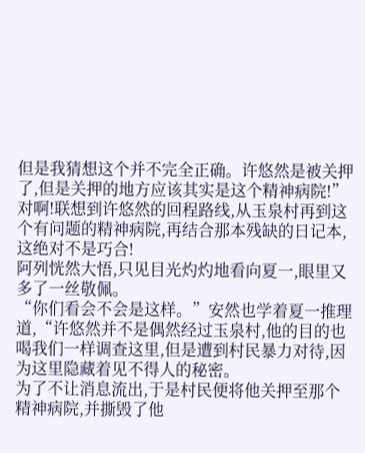但是我猜想这个并不完全正确。许悠然是被关押了,但是关押的地方应该其实是这个精神病院!”
对啊!联想到许悠然的回程路线,从玉泉村再到这个有问题的精神病院,再结合那本残缺的日记本,这绝对不是巧合!
阿列恍然大悟,只见目光灼灼地看向夏一,眼里又多了一丝敬佩。
“你们看会不会是这样。”安然也学着夏一推理道,“许悠然并不是偶然经过玉泉村,他的目的也喝我们一样调查这里,但是遭到村民暴力对待,因为这里隐藏着见不得人的秘密。
为了不让消息流出,于是村民便将他关押至那个精神病院,并撕毁了他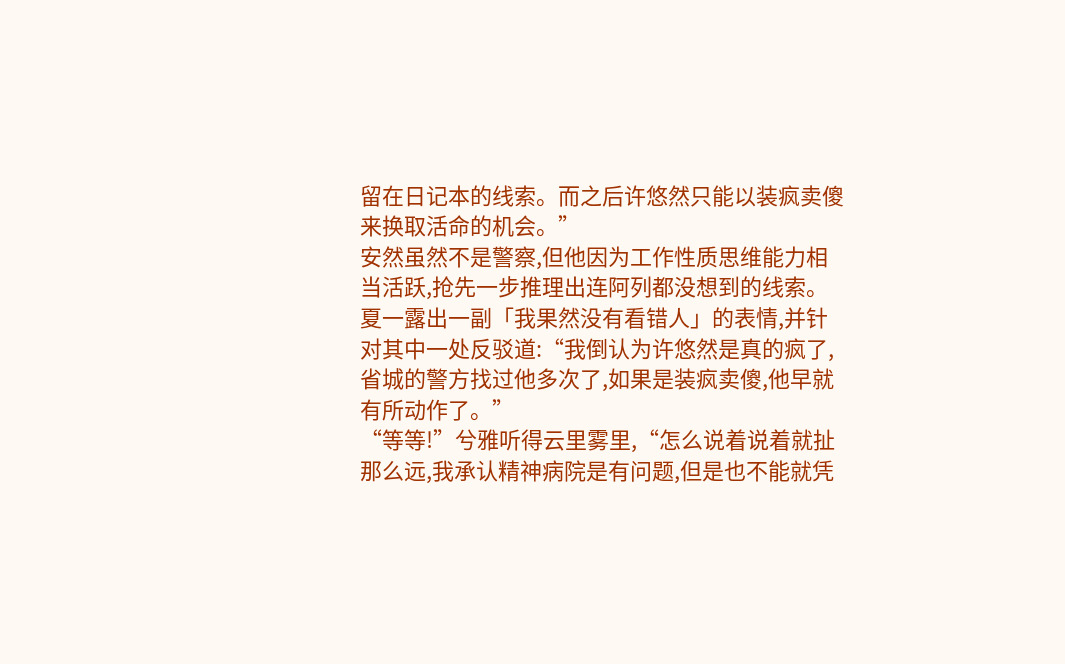留在日记本的线索。而之后许悠然只能以装疯卖傻来换取活命的机会。”
安然虽然不是警察,但他因为工作性质思维能力相当活跃,抢先一步推理出连阿列都没想到的线索。
夏一露出一副「我果然没有看错人」的表情,并针对其中一处反驳道:“我倒认为许悠然是真的疯了,省城的警方找过他多次了,如果是装疯卖傻,他早就有所动作了。”
“等等!”兮雅听得云里雾里,“怎么说着说着就扯那么远,我承认精神病院是有问题,但是也不能就凭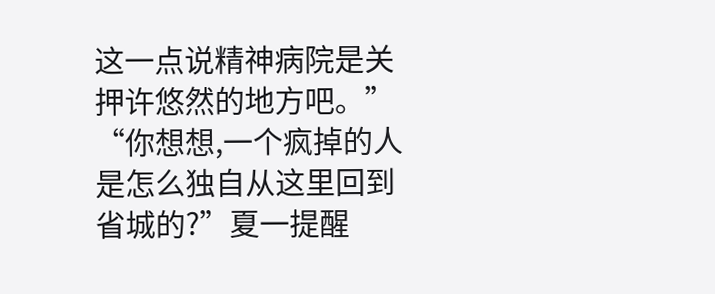这一点说精神病院是关押许悠然的地方吧。”
“你想想,一个疯掉的人是怎么独自从这里回到省城的?”夏一提醒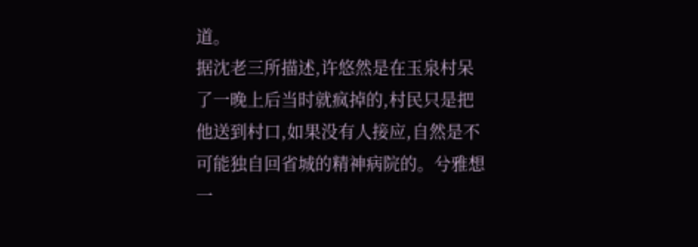道。
据沈老三所描述,许悠然是在玉泉村呆了一晚上后当时就疯掉的,村民只是把他送到村口,如果没有人接应,自然是不可能独自回省城的精神病院的。兮雅想一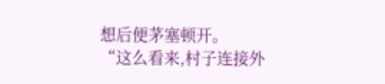想后便茅塞顿开。
“这么看来,村子连接外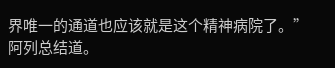界唯一的通道也应该就是这个精神病院了。”阿列总结道。